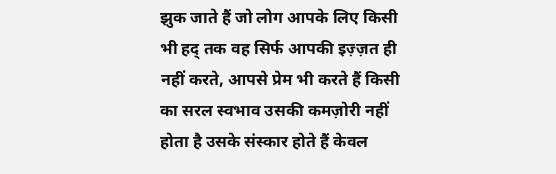झुक जाते हैं जो लोग आपके लिए किसी भी हद् तक वह सिर्फ आपकी इज़्ज़त ही नहीं करते, आपसे प्रेम भी करते हैं किसी का सरल स्वभाव उसकी कमज़ोरी नहीं होता है उसके संस्कार होते हैं केवल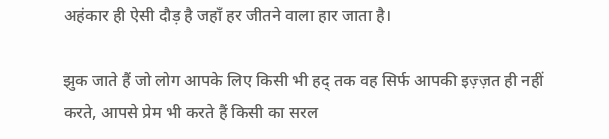अहंकार ही ऐसी दौड़ है जहाँ हर जीतने वाला हार जाता है।

झुक जाते हैं जो लोग आपके लिए किसी भी हद् तक वह सिर्फ आपकी इज़्ज़त ही नहीं करते, आपसे प्रेम भी करते हैं किसी का सरल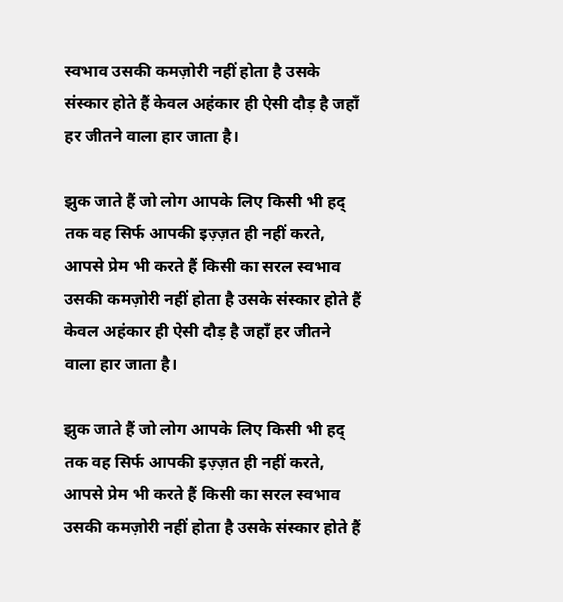स्वभाव उसकी कमज़ोरी नहीं होता है उसके संस्कार होते हैं केवल अहंकार ही ऐसी दौड़ है जहाँ हर जीतने वाला हार जाता है।

झुक जाते हैं जो लोग आपके लिए किसी भी हद् तक वह सिर्फ आपकी इज़्ज़त ही नहीं करते, आपसे प्रेम भी करते हैं किसी का सरल स्वभाव उसकी कमज़ोरी नहीं होता है उसके संस्कार होते हैं केवल अहंकार ही ऐसी दौड़ है जहाँ हर जीतने वाला हार जाता है।

झुक जाते हैं जो लोग आपके लिए किसी भी हद् तक वह सिर्फ आपकी इज़्ज़त ही नहीं करते, आपसे प्रेम भी करते हैं किसी का सरल स्वभाव उसकी कमज़ोरी नहीं होता है उसके संस्कार होते हैं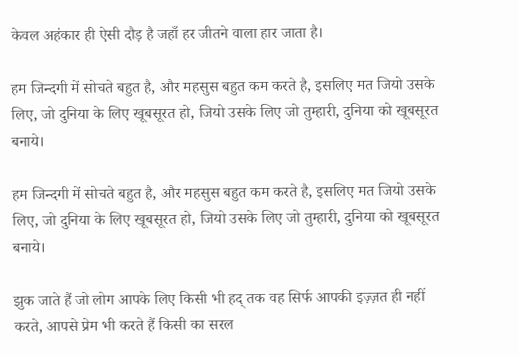केवल अहंकार ही ऐसी दौड़ है जहाँ हर जीतने वाला हार जाता है।

हम जिन्दगी में सोचते बहुत है, और महसुस बहुत कम करते है, इसलिए मत जियो उसके लिए, जो दुनिया के लिए खूबसूरत हो, जियो उसके लिए जो तुम्हारी, दुनिया को खूबसूरत बनाये।

हम जिन्दगी में सोचते बहुत है, और महसुस बहुत कम करते है, इसलिए मत जियो उसके लिए, जो दुनिया के लिए खूबसूरत हो, जियो उसके लिए जो तुम्हारी, दुनिया को खूबसूरत बनाये।

झुक जाते हैं जो लोग आपके लिए किसी भी हद् तक वह सिर्फ आपकी इज़्ज़त ही नहीं करते, आपसे प्रेम भी करते हैं किसी का सरल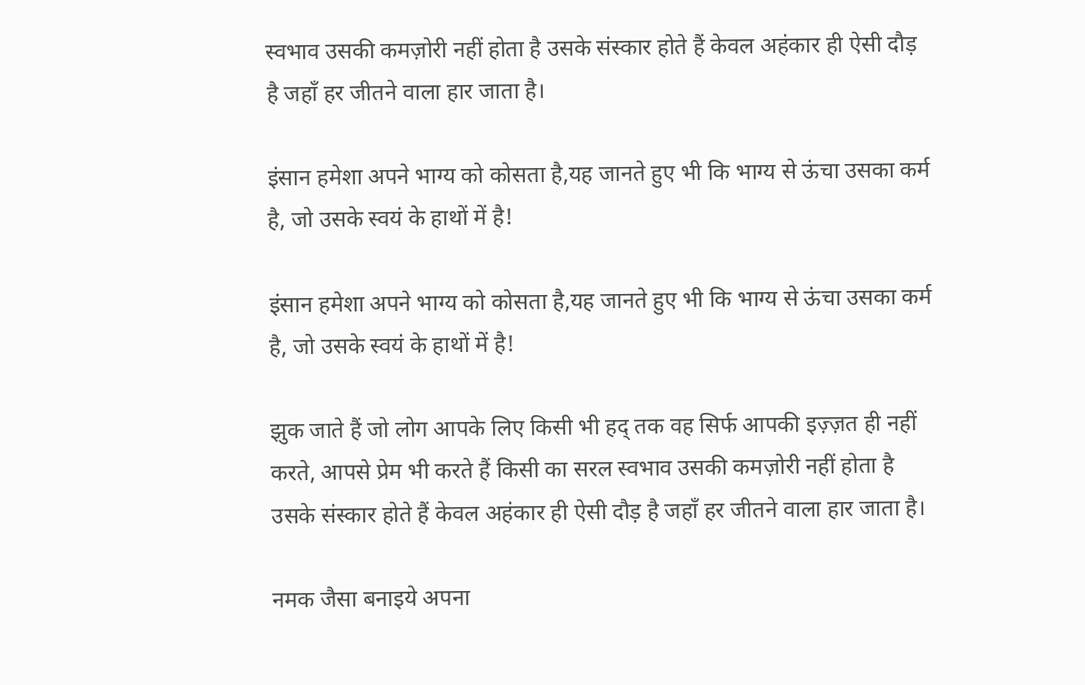स्वभाव उसकी कमज़ोरी नहीं होता है उसके संस्कार होते हैं केवल अहंकार ही ऐसी दौड़ है जहाँ हर जीतने वाला हार जाता है।

इंसान हमेशा अपने भाग्य को कोसता है,यह जानते हुए भी कि भाग्य से ऊंचा उसका कर्म है, जो उसके स्वयं के हाथों में है!

इंसान हमेशा अपने भाग्य को कोसता है,यह जानते हुए भी कि भाग्य से ऊंचा उसका कर्म है, जो उसके स्वयं के हाथों में है!

झुक जाते हैं जो लोग आपके लिए किसी भी हद् तक वह सिर्फ आपकी इज़्ज़त ही नहीं करते, आपसे प्रेम भी करते हैं किसी का सरल स्वभाव उसकी कमज़ोरी नहीं होता है उसके संस्कार होते हैं केवल अहंकार ही ऐसी दौड़ है जहाँ हर जीतने वाला हार जाता है।

नमक जैसा बनाइये अपना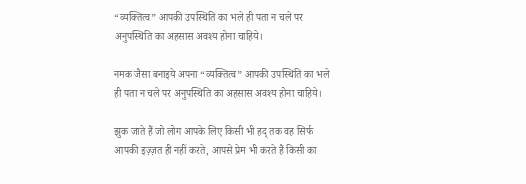“व्यक्तित्व” आपकी उपस्थिति का भले ही पता न चले पर अनुपस्थिति का अहसास अवश्य होना चाहिये।

नमक जैसा बनाइये अपना “व्यक्तित्व” आपकी उपस्थिति का भले ही पता न चले पर अनुपस्थिति का अहसास अवश्य होना चाहिये।

झुक जाते हैं जो लोग आपके लिए किसी भी हद् तक वह सिर्फ आपकी इज़्ज़त ही नहीं करते, आपसे प्रेम भी करते हैं किसी का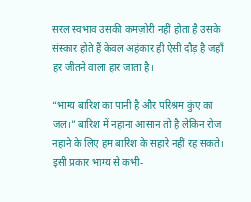सरल स्वभाव उसकी कमज़ोरी नहीं होता है उसके संस्कार होते हैं केवल अहंकार ही ऐसी दौड़ है जहाँ हर जीतने वाला हार जाता है।

“भाग्य बारिश का पानी है और परिश्रम कुंए का जल।” बारिश में नहाना आसान तो है लेकिन रोज नहाने के लिए हम बारिश के सहारे नहीं रह सकते। इसी प्रकार भाग्य से कभी-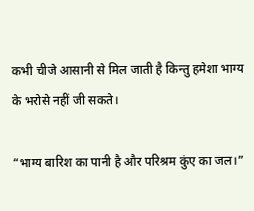कभी चीजे आसानी से मिल जाती है किन्तु हमेशा भाग्य के भरोसे नहीं जी सकते।

“भाग्य बारिश का पानी है और परिश्रम कुंए का जल।”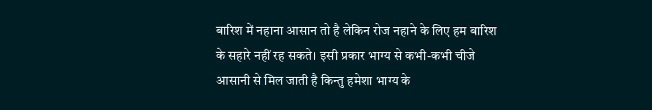बारिश में नहाना आसान तो है लेकिन रोज नहाने के लिए हम बारिश के सहारे नहीं रह सकते। इसी प्रकार भाग्य से कभी-कभी चीजे आसानी से मिल जाती है किन्तु हमेशा भाग्य के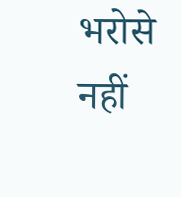भरोसे नहीं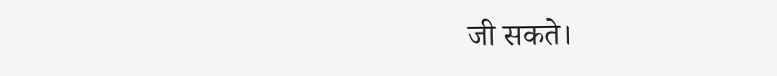जी सकते।